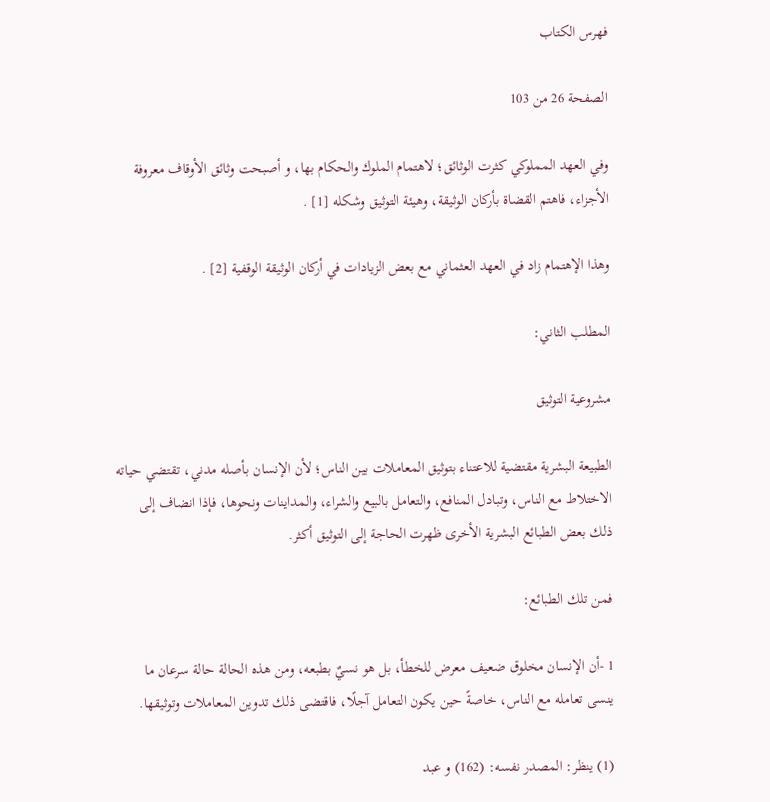فهرس الكتاب

الصفحة 26 من 103

وفي العهد المملوكي كثرت الوثائق؛ لاهتمام الملوك والحكام بها، و أصبحت وثائق الأوقاف معروفة الأجزاء، فاهتم القضاة بأركان الوثيقة، وهيئة التوثيق وشكله [1] .

وهذا الإهتمام زاد في العهد العثماني مع بعض الزيادات في أركان الوثيقة الوقفية [2] .

المطلب الثاني:

مشروعية التوثيق

الطبيعة البشرية مقتضية للاعتناء بتوثيق المعاملات بين الناس؛ لأن الإنسان بأصله مدني، تقتضي حياته الاختلاط مع الناس، وتبادل المنافع، والتعامل بالبيع والشراء، والمداينات ونحوها، فإذا انضاف إلى ذلك بعض الطبائع البشرية الأخرى ظهرت الحاجة إلى التوثيق أكثر.

فمن تلك الطبائع:

1 -أن الإنسان مخلوق ضعيف معرض للخطأ، بل هو نسيٌ بطبعه، ومن هذه الحالة حالة سرعان ما ينسى تعامله مع الناس، خاصةً حين يكون التعامل آجلًا، فاقتضى ذلك تدوين المعاملات وتوثيقها.

(1) ينظر: المصدر نفسه: (162) و عبد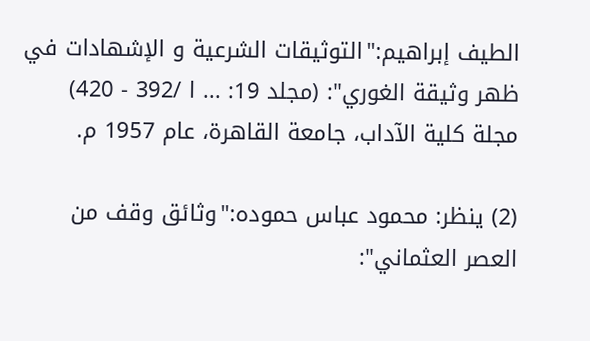الطيف إبراهيم:"التوثيقات الشرعية و الإشهادات في ظهر وثيقة الغوري": (مجلد 19: ... ا /392 - 420) مجلة كلية الآداب، جامعة القاهرة، عام 1957 م.

(2) ينظر: محمود عباس حموده:"وثائق وقف من العصر العثماني":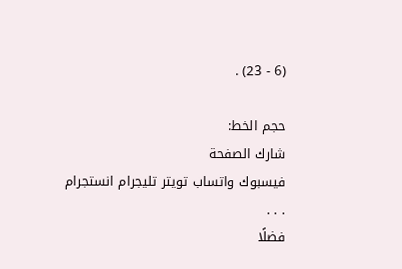(6 - 23) .

حجم الخط:
شارك الصفحة
فيسبوك واتساب تويتر تليجرام انستجرام
. . .
فضلًا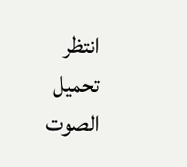انتظر تحميل الصوت